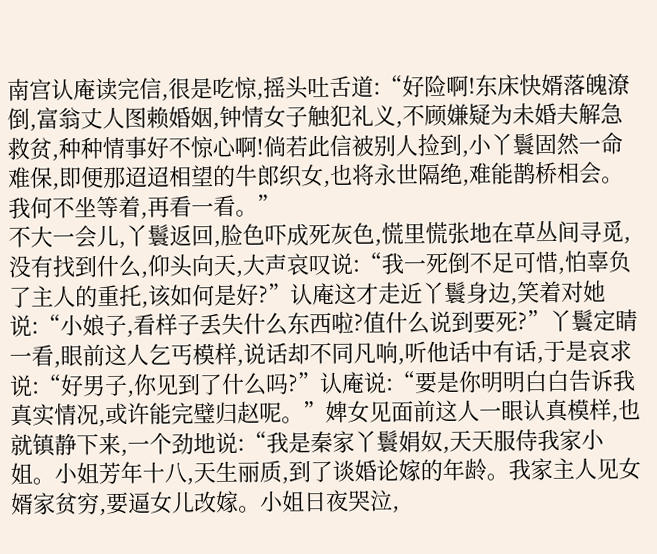南宫认庵读完信,很是吃惊,摇头吐舌道:“好险啊!东床快婿落魄潦倒,富翁丈人图赖婚姻,钟情女子触犯礼义,不顾嫌疑为未婚夫解急救贫,种种情事好不惊心啊!倘若此信被别人捡到,小丫鬟固然一命难保,即便那迢迢相望的牛郎织女,也将永世隔绝,难能鹊桥相会。我何不坐等着,再看一看。”
不大一会儿,丫鬟返回,脸色吓成死灰色,慌里慌张地在草丛间寻觅,没有找到什么,仰头向天,大声哀叹说:“我一死倒不足可惜,怕辜负了主人的重托,该如何是好?”认庵这才走近丫鬟身边,笑着对她说:“小娘子,看样子丢失什么东西啦?值什么说到要死?”丫鬟定睛一看,眼前这人乞丐模样,说话却不同凡响,听他话中有话,于是哀求说:“好男子,你见到了什么吗?”认庵说:“要是你明明白白告诉我真实情况,或许能完璧归赵呢。”婢女见面前这人一眼认真模样,也就镇静下来,一个劲地说:“我是秦家丫鬟娟奴,天天服侍我家小姐。小姐芳年十八,天生丽质,到了谈婚论嫁的年龄。我家主人见女婿家贫穷,要逼女儿改嫁。小姐日夜哭泣,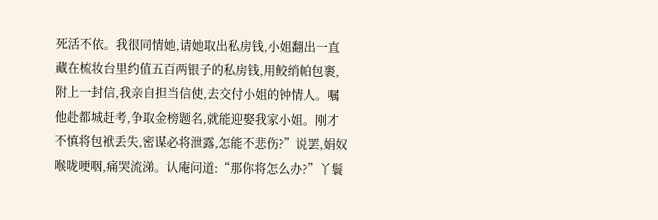死活不依。我很同情她,请她取出私房钱,小姐翻出一直藏在梳妆台里约值五百两银子的私房钱,用鲛绡帕包裹,附上一封信,我亲自担当信使,去交付小姐的钟情人。嘱他赴都城赶考,争取金榜题名,就能迎娶我家小姐。刚才不慎将包袱丢失,密谋必将泄露,怎能不悲伤?”说罢,娟奴喉咙哽咽,痛哭流涕。认庵问道:“那你将怎么办?”丫鬟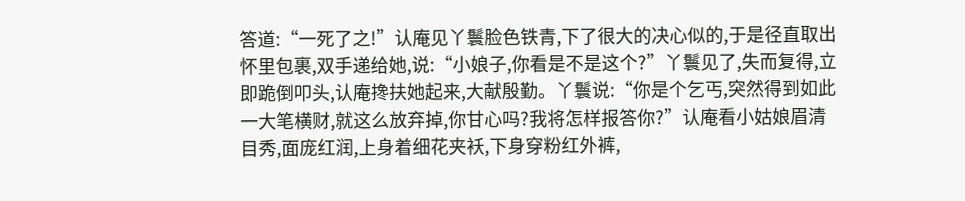答道:“一死了之!”认庵见丫鬟脸色铁青,下了很大的决心似的,于是径直取出怀里包裹,双手递给她,说:“小娘子,你看是不是这个?”丫鬟见了,失而复得,立即跪倒叩头,认庵搀扶她起来,大献殷勤。丫鬟说:“你是个乞丐,突然得到如此一大笔横财,就这么放弃掉,你甘心吗?我将怎样报答你?”认庵看小姑娘眉清目秀,面庞红润,上身着细花夹袄,下身穿粉红外裤,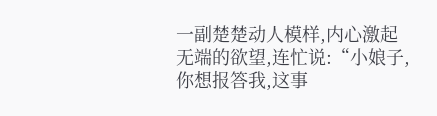一副楚楚动人模样,内心激起无端的欲望,连忙说:“小娘子,你想报答我,这事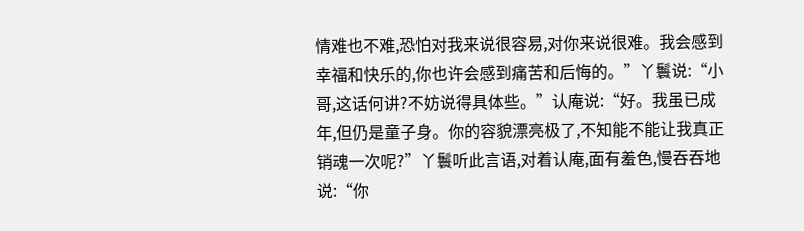情难也不难,恐怕对我来说很容易,对你来说很难。我会感到幸福和快乐的,你也许会感到痛苦和后悔的。”丫鬟说:“小哥,这话何讲?不妨说得具体些。”认庵说:“好。我虽已成年,但仍是童子身。你的容貌漂亮极了,不知能不能让我真正销魂一次呢?”丫鬟听此言语,对着认庵,面有羞色,慢吞吞地说:“你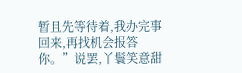暂且先等待着,我办完事回来,再找机会报答你。”说罢,丫鬟笑意甜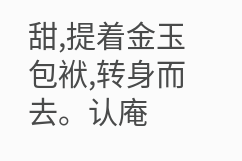甜,提着金玉包袱,转身而去。认庵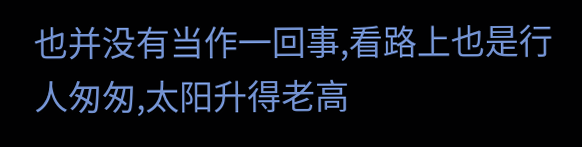也并没有当作一回事,看路上也是行人匆匆,太阳升得老高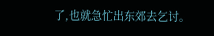了,也就急忙出东郊去乞讨。